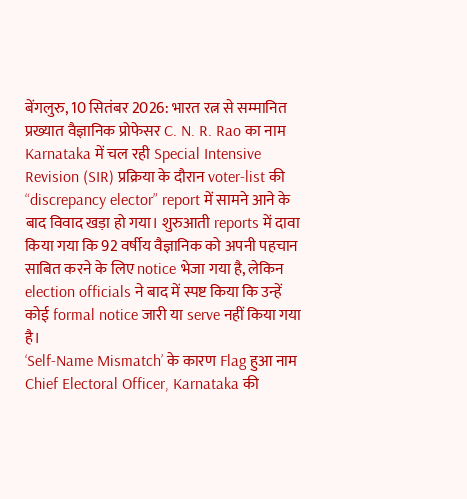बेंगलुरु, 10 सितंबर 2026: भारत रत्न से सम्मानित प्रख्यात वैज्ञानिक प्रोफेसर C. N. R. Rao का नाम Karnataka में चल रही Special Intensive Revision (SIR) प्रक्रिया के दौरान voter-list की “discrepancy elector” report में सामने आने के बाद विवाद खड़ा हो गया। शुरुआती reports में दावा किया गया कि 92 वर्षीय वैज्ञानिक को अपनी पहचान साबित करने के लिए notice भेजा गया है, लेकिन election officials ने बाद में स्पष्ट किया कि उन्हें कोई formal notice जारी या serve नहीं किया गया है।
‘Self-Name Mismatch’ के कारण Flag हुआ नाम
Chief Electoral Officer, Karnataka की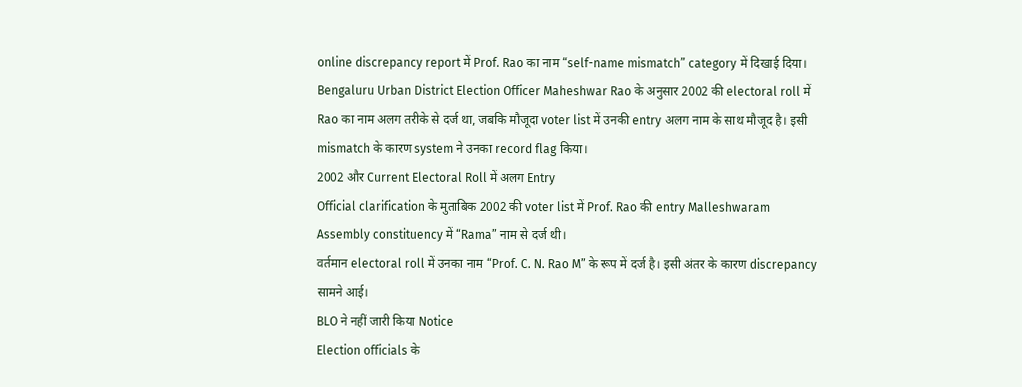online discrepancy report में Prof. Rao का नाम “self-name mismatch” category में दिखाई दिया।
Bengaluru Urban District Election Officer Maheshwar Rao के अनुसार 2002 की electoral roll में Rao का नाम अलग तरीके से दर्ज था, जबकि मौजूदा voter list में उनकी entry अलग नाम के साथ मौजूद है। इसी mismatch के कारण system ने उनका record flag किया।
2002 और Current Electoral Roll में अलग Entry
Official clarification के मुताबिक 2002 की voter list में Prof. Rao की entry Malleshwaram Assembly constituency में “Rama” नाम से दर्ज थी।
वर्तमान electoral roll में उनका नाम “Prof. C. N. Rao M” के रूप में दर्ज है। इसी अंतर के कारण discrepancy सामने आई।
BLO ने नहीं जारी किया Notice
Election officials के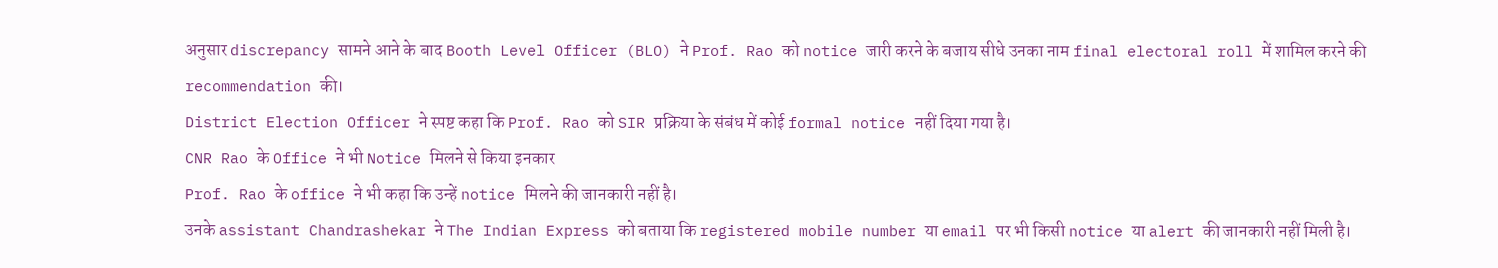अनुसार discrepancy सामने आने के बाद Booth Level Officer (BLO) ने Prof. Rao को notice जारी करने के बजाय सीधे उनका नाम final electoral roll में शामिल करने की recommendation की।
District Election Officer ने स्पष्ट कहा कि Prof. Rao को SIR प्रक्रिया के संबंध में कोई formal notice नहीं दिया गया है।
CNR Rao के Office ने भी Notice मिलने से किया इनकार
Prof. Rao के office ने भी कहा कि उन्हें notice मिलने की जानकारी नहीं है।
उनके assistant Chandrashekar ने The Indian Express को बताया कि registered mobile number या email पर भी किसी notice या alert की जानकारी नहीं मिली है।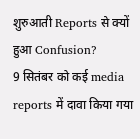शुरुआती Reports से क्यों हुआ Confusion?
9 सितंबर को कई media reports में दावा किया गया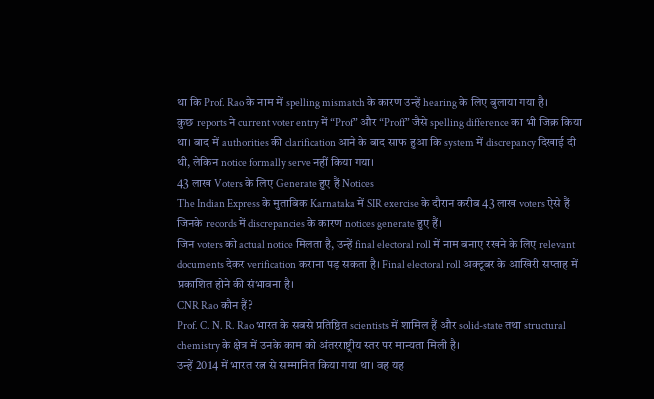था कि Prof. Rao के नाम में spelling mismatch के कारण उन्हें hearing के लिए बुलाया गया है।
कुछ reports ने current voter entry में “Prof” और “Proff” जैसे spelling difference का भी जिक्र किया था। बाद में authorities की clarification आने के बाद साफ हुआ कि system में discrepancy दिखाई दी थी, लेकिन notice formally serve नहीं किया गया।
43 लाख Voters के लिए Generate हुए हैं Notices
The Indian Express के मुताबिक Karnataka में SIR exercise के दौरान करीब 43 लाख voters ऐसे हैं जिनके records में discrepancies के कारण notices generate हुए हैं।
जिन voters को actual notice मिलता है, उन्हें final electoral roll में नाम बनाए रखने के लिए relevant documents देकर verification कराना पड़ सकता है। Final electoral roll अक्टूबर के आखिरी सप्ताह में प्रकाशित होने की संभावना है।
CNR Rao कौन हैं?
Prof. C. N. R. Rao भारत के सबसे प्रतिष्ठित scientists में शामिल हैं और solid-state तथा structural chemistry के क्षेत्र में उनके काम को अंतरराष्ट्रीय स्तर पर मान्यता मिली है।
उन्हें 2014 में भारत रत्न से सम्मानित किया गया था। वह यह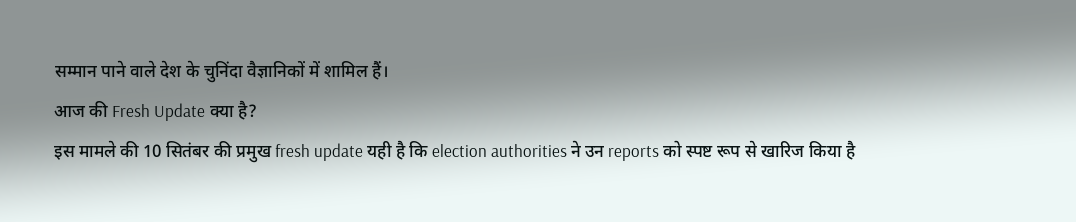सम्मान पाने वाले देश के चुनिंदा वैज्ञानिकों में शामिल हैं।
आज की Fresh Update क्या है?
इस मामले की 10 सितंबर की प्रमुख fresh update यही है कि election authorities ने उन reports को स्पष्ट रूप से खारिज किया है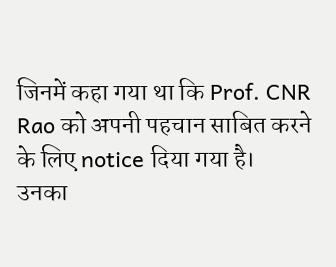जिनमें कहा गया था कि Prof. CNR Rao को अपनी पहचान साबित करने के लिए notice दिया गया है।
उनका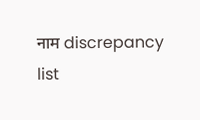नाम discrepancy list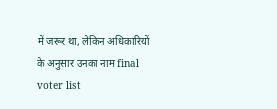में जरूर था, लेकिन अधिकारियों के अनुसार उनका नाम final voter list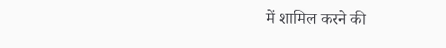में शामिल करने की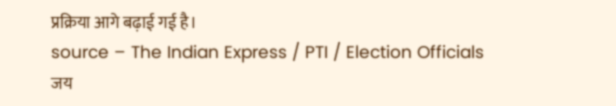प्रक्रिया आगे बढ़ाई गई है।
source – The Indian Express / PTI / Election Officials
जय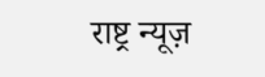राष्ट्र न्यूज़